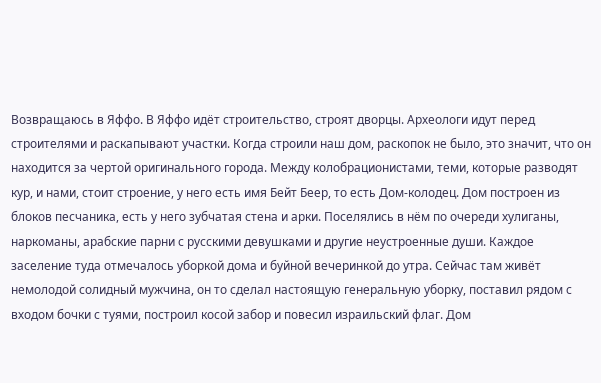Возвращаюсь в Яффо. В Яффо идёт строительство, строят дворцы. Археологи идут перед строителями и раскапывают участки. Когда строили наш дом, раскопок не было, это значит, что он находится за чертой оригинального города. Между колобрационистами, теми, которые разводят кур, и нами, стоит строение, у него есть имя Бейт Беер, то есть Дом-колодец. Дом построен из блоков песчаника, есть у него зубчатая стена и арки. Поселялись в нём по очереди хулиганы, наркоманы, арабские парни с русскими девушками и другие неустроенные души. Каждое заселение туда отмечалось уборкой дома и буйной вечеринкой до утра. Сейчас там живёт немолодой солидный мужчина, он то сделал настоящую генеральную уборку, поставил рядом с входом бочки с туями, построил косой забор и повесил израильский флаг. Дом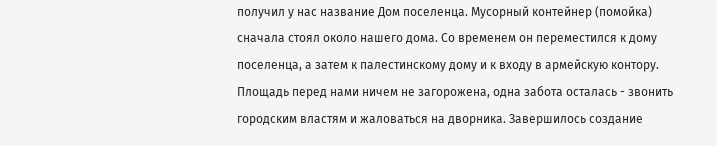получил у нас название Дом поселенца. Мусорный контейнер (помойка) сначала стоял около нашего дома. Со временем он переместился к дому поселенца, а затем к палестинскому дому и к входу в армейскую контору. Площадь перед нами ничем не загорожена, одна забота осталась - звонить городским властям и жаловаться на дворника. Завершилось создание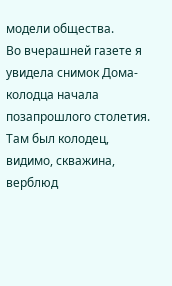модели общества.
Во вчерашней газете я увидела снимок Дома-колодца начала позапрошлого столетия. Там был колодец, видимо, скважина, верблюд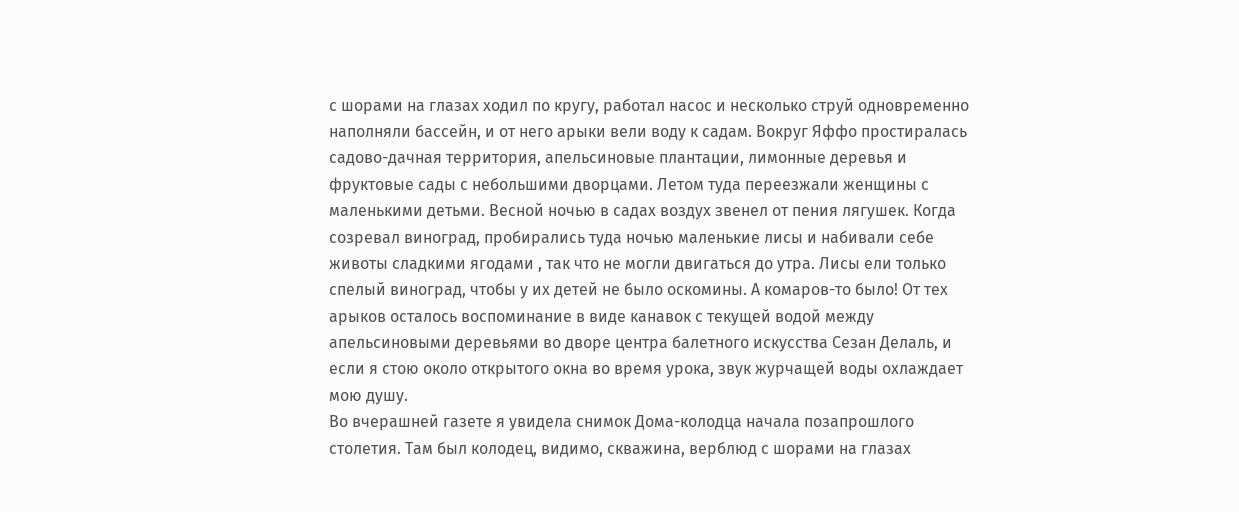с шорами на глазах ходил по кругу, работал насос и несколько струй одновременно наполняли бассейн, и от него арыки вели воду к садам. Вокруг Яффо простиралась садово-дачная территория, апельсиновые плантации, лимонные деревья и фруктовые сады с небольшими дворцами. Летом туда переезжали женщины с маленькими детьми. Весной ночью в садах воздух звенел от пения лягушек. Когда созревал виноград, пробирались туда ночью маленькие лисы и набивали себе животы сладкими ягодами , так что не могли двигаться до утра. Лисы ели только спелый виноград, чтобы у их детей не было оскомины. А комаров-то было! От тех арыков осталось воспоминание в виде канавок с текущей водой между апельсиновыми деревьями во дворе центра балетного искусства Сезан Делаль, и если я стою около открытого окна во время урока, звук журчащей воды охлаждает мою душу.
Во вчерашней газете я увидела снимок Дома-колодца начала позапрошлого столетия. Там был колодец, видимо, скважина, верблюд с шорами на глазах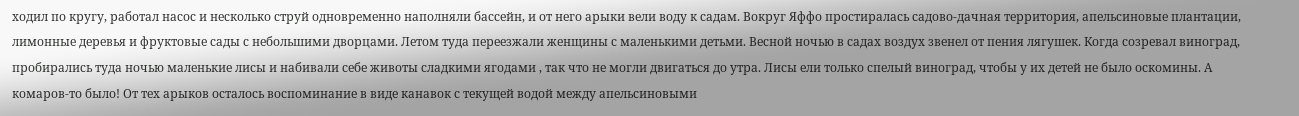ходил по кругу, работал насос и несколько струй одновременно наполняли бассейн, и от него арыки вели воду к садам. Вокруг Яффо простиралась садово-дачная территория, апельсиновые плантации, лимонные деревья и фруктовые сады с небольшими дворцами. Летом туда переезжали женщины с маленькими детьми. Весной ночью в садах воздух звенел от пения лягушек. Когда созревал виноград, пробирались туда ночью маленькие лисы и набивали себе животы сладкими ягодами , так что не могли двигаться до утра. Лисы ели только спелый виноград, чтобы у их детей не было оскомины. А комаров-то было! От тех арыков осталось воспоминание в виде канавок с текущей водой между апельсиновыми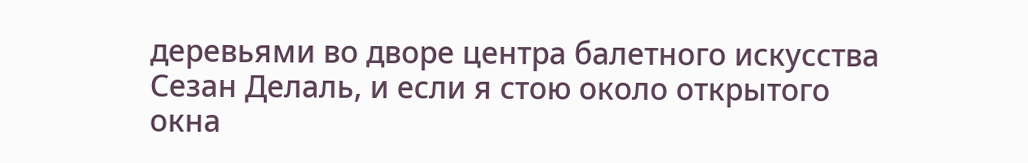деревьями во дворе центра балетного искусства Сезан Делаль, и если я стою около открытого окна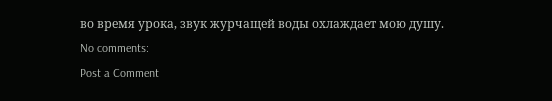во время урока, звук журчащей воды охлаждает мою душу.
No comments:
Post a Comment